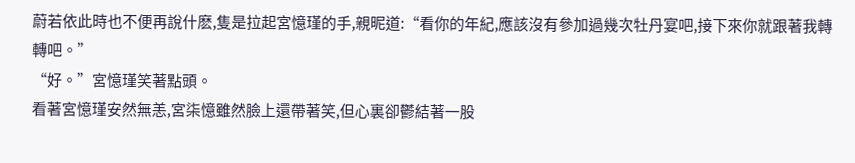蔚若依此時也不便再說什麽,隻是拉起宮憶瑾的手,親昵道:“看你的年紀,應該沒有參加過幾次牡丹宴吧,接下來你就跟著我轉轉吧。”
“好。”宮憶瑾笑著點頭。
看著宮憶瑾安然無恙,宮柒憶雖然臉上還帶著笑,但心裏卻鬱結著一股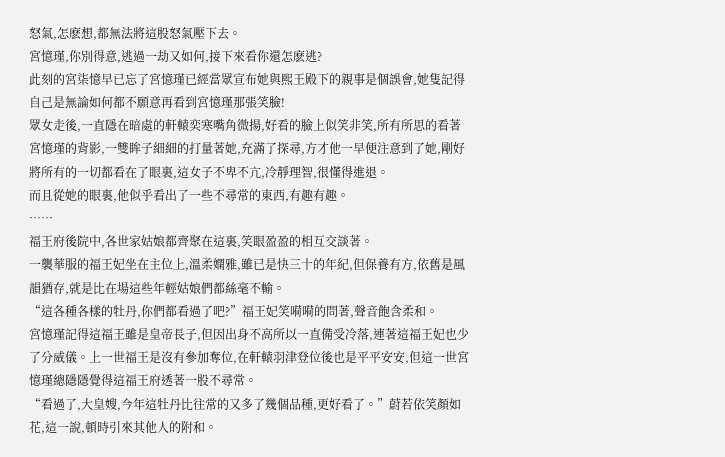怒氣,怎麽想,都無法將這股怒氣壓下去。
宮憶瑾,你別得意,逃過一劫又如何,接下來看你還怎麽逃?
此刻的宮柒憶早已忘了宮憶瑾已經當眾宣布她與熙王殿下的親事是個誤會,她隻記得自己是無論如何都不願意再看到宮憶瑾那張笑臉!
眾女走後,一直隱在暗處的軒轅奕寒嘴角微揚,好看的臉上似笑非笑,所有所思的看著宮憶瑾的背影,一雙眸子細細的打量著她,充滿了探尋,方才他一早便注意到了她,剛好將所有的一切都看在了眼裏,這女子不卑不亢,冷靜理智,很懂得進退。
而且從她的眼裏,他似乎看出了一些不尋常的東西,有趣有趣。
……
福王府後院中,各世家姑娘都齊聚在這裏,笑眼盈盈的相互交談著。
一襲華服的福王妃坐在主位上,溫柔嫻雅,雖已是快三十的年紀,但保養有方,依舊是風韻猶存,就是比在場這些年輕姑娘們都絲毫不輸。
“這各種各樣的牡丹,你們都看過了吧?”福王妃笑嗬嗬的問著,聲音飽含柔和。
宮憶瑾記得這福王雖是皇帝長子,但因出身不高所以一直備受冷落,連著這福王妃也少了分威儀。上一世福王是沒有參加奪位,在軒轅羽津登位後也是平平安安,但這一世宮憶瑾總隱隱覺得這福王府透著一股不尋常。
“看過了,大皇嫂,今年這牡丹比往常的又多了幾個品種,更好看了。”蔚若依笑顏如花,這一說,頓時引來其他人的附和。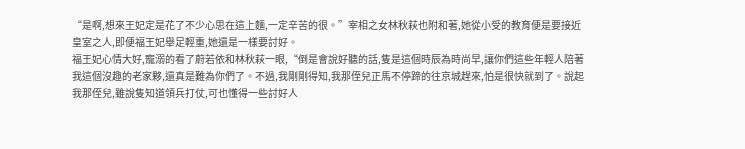“是啊,想來王妃定是花了不少心思在這上麵,一定辛苦的很。”宰相之女林秋萩也附和著,她從小受的教育便是要接近皇室之人,即便福王妃舉足輕重,她還是一樣要討好。
福王妃心情大好,寵溺的看了蔚若依和林秋萩一眼,“倒是會說好聽的話,隻是這個時辰為時尚早,讓你們這些年輕人陪著我這個沒趣的老家夥,還真是難為你們了。不過,我剛剛得知,我那侄兒正馬不停蹄的往京城趕來,怕是很快就到了。說起我那侄兒,雖說隻知道領兵打仗,可也懂得一些討好人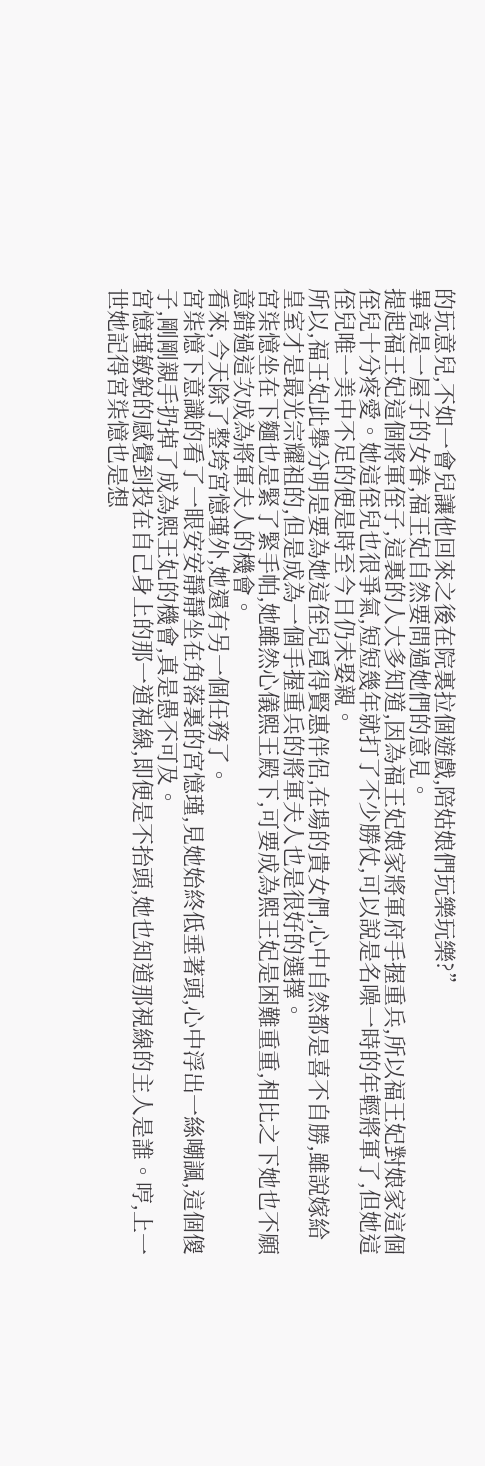的玩意兒,不如一會兒讓他回來之後在院裏拉個遊戲,陪姑娘們玩樂玩樂?”
畢竟是一屋子的女眷,福王妃自然要問過她們的意見。
提起福王妃這個將軍侄子,這裏的人大多知道,因為福王妃娘家將軍府手握重兵,所以福王妃對娘家這個侄兒十分疼愛。她這侄兒也很爭氣,短短幾年就打了不少勝仗,可以說是名噪一時的年輕將軍了,但她這侄兒唯一美中不足的便是時至今日仍未娶親。
所以,福王妃此舉分明是要為她這侄兒覓得賢惠伴侶,在場的貴女們,心中自然都是喜不自勝,雖說嫁給皇室才是最光宗耀祖的,但是成為一個手握重兵的將軍夫人也是很好的選擇。
宮柒憶坐在下麵也是緊了緊手帕,她雖然心儀熙王殿下,可要成為熙王妃是困難重重,相比之下她也不願意錯過這次成為將軍夫人的機會。
看來,今天除了整垮宮憶瑾外,她還有另一個任務了。
宮柒憶下意識的看了一眼安安靜靜坐在角落裏的宮憶瑾,見她始終低垂著頭,心中浮出一絲嘲諷,這個傻子,剛剛親手扔掉了成為熙王妃的機會,真是愚不可及。
宮憶瑾敏銳的感覺到投在自己身上的那一道視線,即便是不抬頭,她也知道那視線的主人是誰。哼,上一世她記得宮柒憶也是想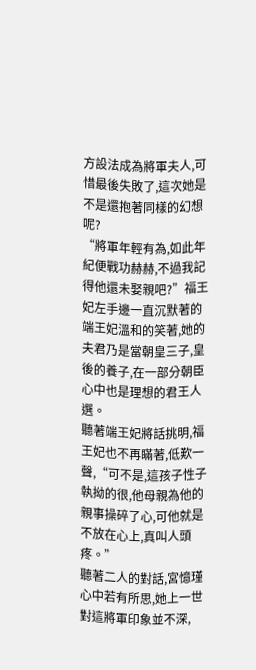方設法成為將軍夫人,可惜最後失敗了,這次她是不是還抱著同樣的幻想呢?
“將軍年輕有為,如此年紀便戰功赫赫,不過我記得他還未娶親吧?”福王妃左手邊一直沉默著的端王妃溫和的笑著,她的夫君乃是當朝皇三子,皇後的養子,在一部分朝臣心中也是理想的君王人選。
聽著端王妃將話挑明,福王妃也不再瞞著,低歎一聲,“可不是,這孩子性子執拗的很,他母親為他的親事操碎了心,可他就是不放在心上,真叫人頭疼。”
聽著二人的對話,宮憶瑾心中若有所思,她上一世對這將軍印象並不深,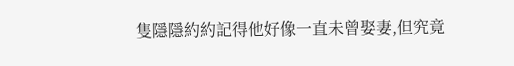隻隱隱約約記得他好像一直未曾娶妻,但究竟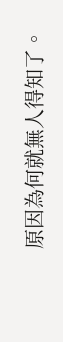原因為何就無人得知了。